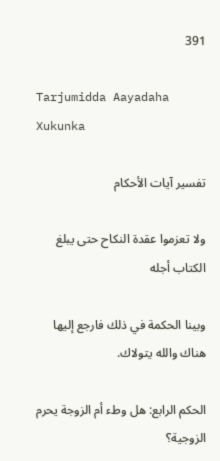391

Tarjumidda Aayadaha Xukunka

تفسير آيات الأحكام

ولا تعزموا عقدة النكاح حتى يبلغ الكتاب أجله

وبينا الحكمة في ذلك فارجع إليها هناك والله يتولاك.

الحكم الرابع: هل وطء أم الزوجة يحرم الزوجية؟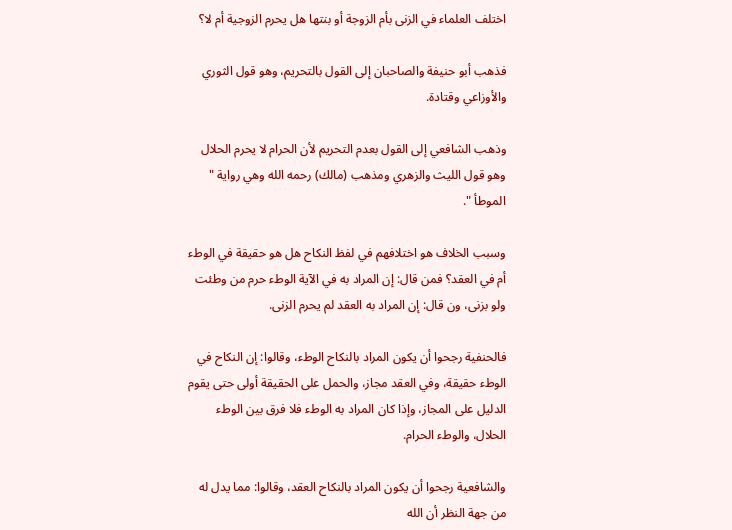اختلف العلماء في الزنى بأم الزوجة أو بنتها هل يحرم الزوجية أم لا؟

فذهب أبو حنيفة والصاحبان إلى القول بالتحريم، وهو قول الثوري والأوزاعي وقتادة.

وذهب الشافعي إلى القول بعدم التحريم لأن الحرام لا يحرم الحلال وهو قول الليث والزهري ومذهب (مالك) رحمه الله وهي رواية " الموطأ ".

وسبب الخلاف هو اختلافهم في لفظ النكاح هل هو حقيقة في الوطء أم في العقد؟ فمن قال: إن المراد به في الآية الوطء حرم من وطئت ولو بزنى، ون قال: إن المراد به العقد لم يحرم الزنى.

فالحنفية رجحوا أن يكون المراد بالنكاح الوطء، وقالوا: إن النكاح في الوطء حقيقة، وفي العقد مجاز، والحمل على الحقيقة أولى حتى يقوم الدليل على المجاز، وإذا كان المراد به الوطء فلا فرق بين الوطء الحلال، والوطء الحرام.

والشافعية رجحوا أن يكون المراد بالنكاح العقد، وقالوا: مما يدل له من جهة النظر أن الله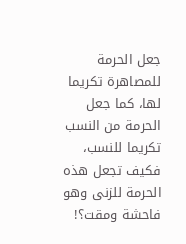جعل الحرمة للمصاهرة تكريما لها، كما جعل الحرمة من النسب تكريما للنسب، فكيف تجعل هذه الحرمة للزنى وهو فاحشة ومقت؟!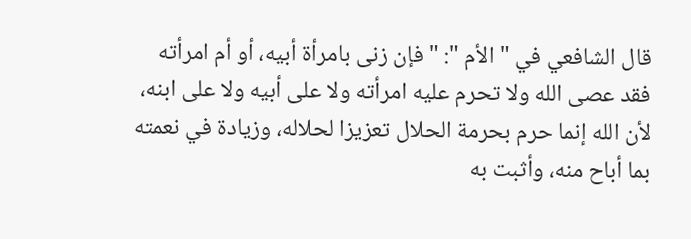قال الشافعي في " الأم ": " فإن زنى بامرأة أبيه، أو أم امرأته فقد عصى الله ولا تحرم عليه امرأته ولا على أبيه ولا على ابنه، لأن الله إنما حرم بحرمة الحلال تعزيزا لحلاله، وزيادة في نعمته بما أباح منه، وأثبت به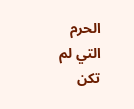الحرم التي لم تكن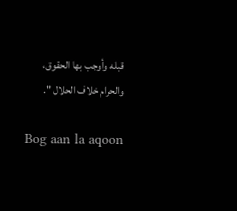قبله وأوجب بها الحقوق، والحرام خلاف الحلال ".

Bog aan la aqoon